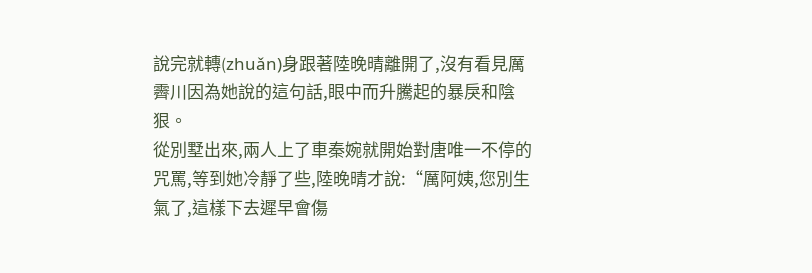說完就轉(zhuǎn)身跟著陸晚晴離開了,沒有看見厲霽川因為她說的這句話,眼中而升騰起的暴戾和陰狠。
從別墅出來,兩人上了車秦婉就開始對唐唯一不停的咒罵,等到她冷靜了些,陸晚晴才說:“厲阿姨,您別生氣了,這樣下去遲早會傷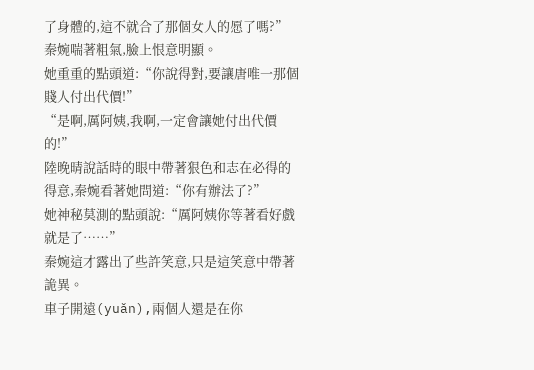了身體的,這不就合了那個女人的愿了嗎?”
秦婉喘著粗氣,臉上恨意明顯。
她重重的點頭道:“你說得對,要讓唐唯一那個賤人付出代價!”
“是啊,厲阿姨,我啊,一定會讓她付出代價的!”
陸晚晴說話時的眼中帶著狠色和志在必得的得意,秦婉看著她問道:“你有辦法了?”
她神秘莫測的點頭說:“厲阿姨你等著看好戲就是了……”
秦婉這才露出了些許笑意,只是這笑意中帶著詭異。
車子開遠(yuǎn),兩個人還是在你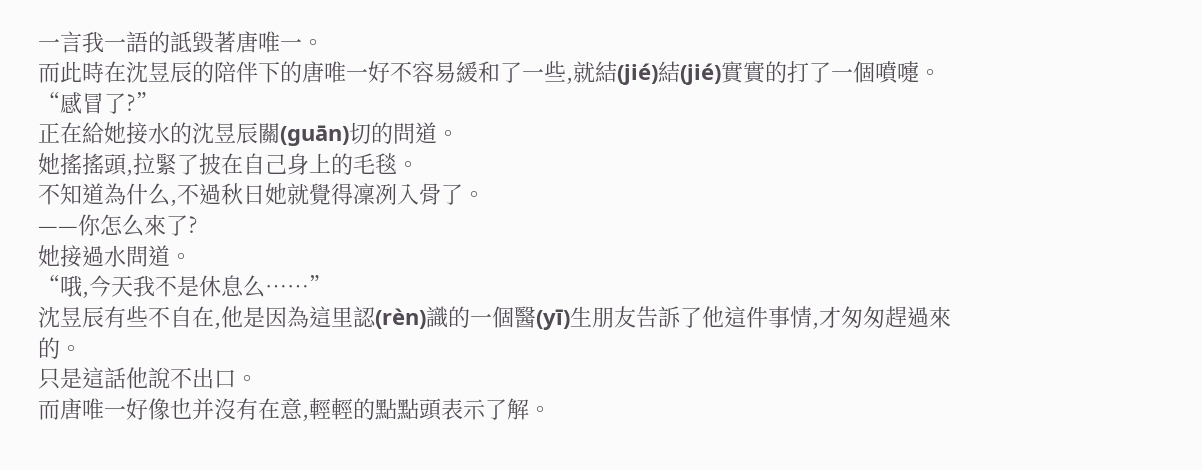一言我一語的詆毀著唐唯一。
而此時在沈昱辰的陪伴下的唐唯一好不容易緩和了一些,就結(jié)結(jié)實實的打了一個噴嚏。
“感冒了?”
正在給她接水的沈昱辰關(guān)切的問道。
她搖搖頭,拉緊了披在自己身上的毛毯。
不知道為什么,不過秋日她就覺得凜冽入骨了。
——你怎么來了?
她接過水問道。
“哦,今天我不是休息么……”
沈昱辰有些不自在,他是因為這里認(rèn)識的一個醫(yī)生朋友告訴了他這件事情,才匆匆趕過來的。
只是這話他說不出口。
而唐唯一好像也并沒有在意,輕輕的點點頭表示了解。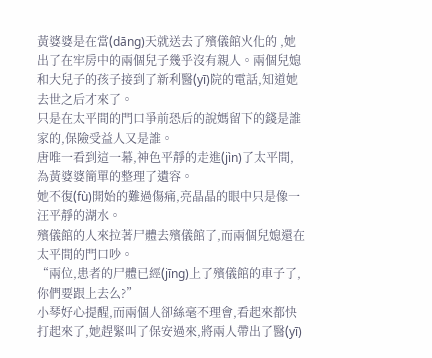黃婆婆是在當(dāng)天就送去了殯儀館火化的 ,她出了在牢房中的兩個兒子幾乎沒有親人。兩個兒媳和大兒子的孩子接到了新利醫(yī)院的電話,知道她去世之后才來了。
只是在太平間的門口爭前恐后的說媽留下的錢是誰家的,保險受益人又是誰。
唐唯一看到這一幕,神色平靜的走進(jìn)了太平間,為黃婆婆簡單的整理了遺容。
她不復(fù)開始的難過傷痛,亮晶晶的眼中只是像一汪平靜的湖水。
殯儀館的人來拉著尸體去殯儀館了,而兩個兒媳還在太平間的門口吵。
“兩位,患者的尸體已經(jīng)上了殯儀館的車子了,你們要跟上去么?”
小琴好心提醒,而兩個人卻絲毫不理會,看起來都快打起來了,她趕緊叫了保安過來,將兩人帶出了醫(yī)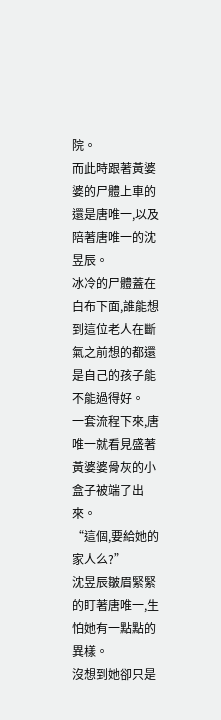院。
而此時跟著黃婆婆的尸體上車的還是唐唯一,以及陪著唐唯一的沈昱辰。
冰冷的尸體蓋在白布下面,誰能想到這位老人在斷氣之前想的都還是自己的孩子能不能過得好。
一套流程下來,唐唯一就看見盛著黃婆婆骨灰的小盒子被端了出來。
“這個,要給她的家人么?”
沈昱辰皺眉緊緊的盯著唐唯一,生怕她有一點點的異樣。
沒想到她卻只是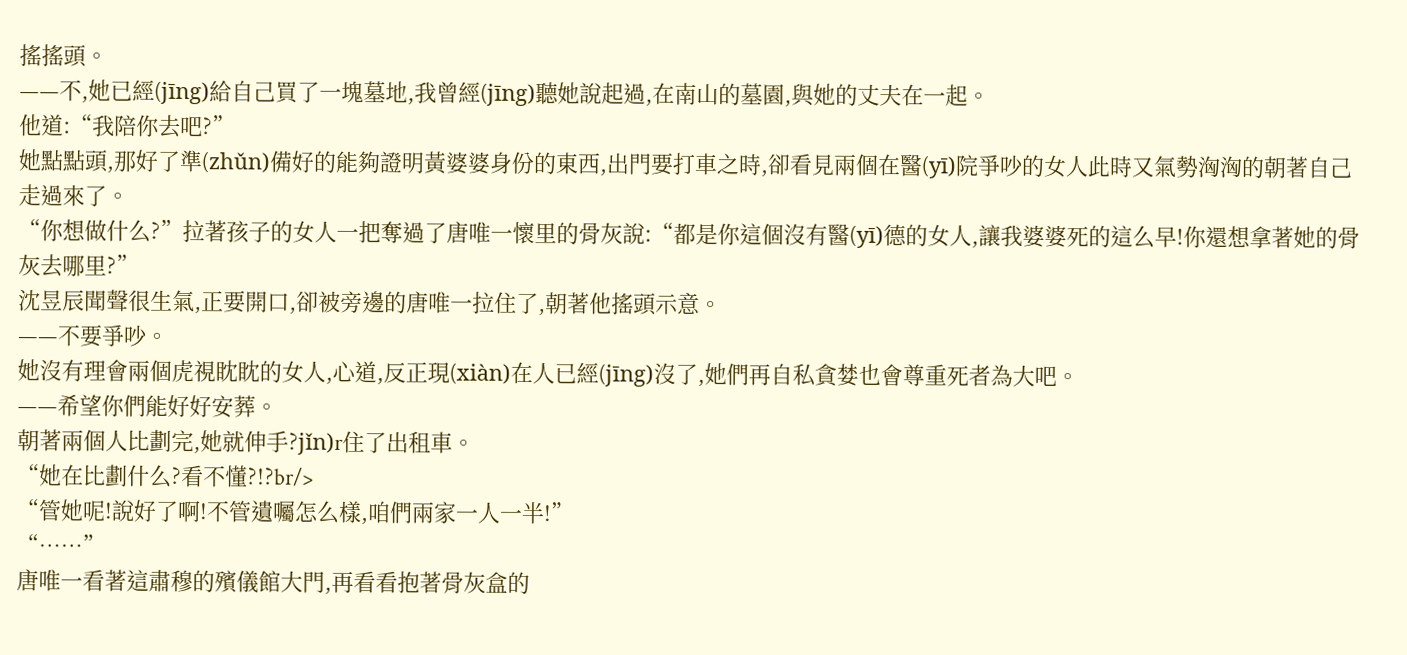搖搖頭。
——不,她已經(jīng)給自己買了一塊墓地,我曾經(jīng)聽她說起過,在南山的墓園,與她的丈夫在一起。
他道:“我陪你去吧?”
她點點頭,那好了準(zhǔn)備好的能夠證明黃婆婆身份的東西,出門要打車之時,卻看見兩個在醫(yī)院爭吵的女人此時又氣勢洶洶的朝著自己走過來了。
“你想做什么?”拉著孩子的女人一把奪過了唐唯一懷里的骨灰說:“都是你這個沒有醫(yī)德的女人,讓我婆婆死的這么早!你還想拿著她的骨灰去哪里?”
沈昱辰聞聲很生氣,正要開口,卻被旁邊的唐唯一拉住了,朝著他搖頭示意。
——不要爭吵。
她沒有理會兩個虎視眈眈的女人,心道,反正現(xiàn)在人已經(jīng)沒了,她們再自私貪婪也會尊重死者為大吧。
——希望你們能好好安葬。
朝著兩個人比劃完,她就伸手?jǐn)r住了出租車。
“她在比劃什么?看不懂?!?br/>
“管她呢!說好了啊!不管遺囑怎么樣,咱們兩家一人一半!”
“……”
唐唯一看著這肅穆的殯儀館大門,再看看抱著骨灰盒的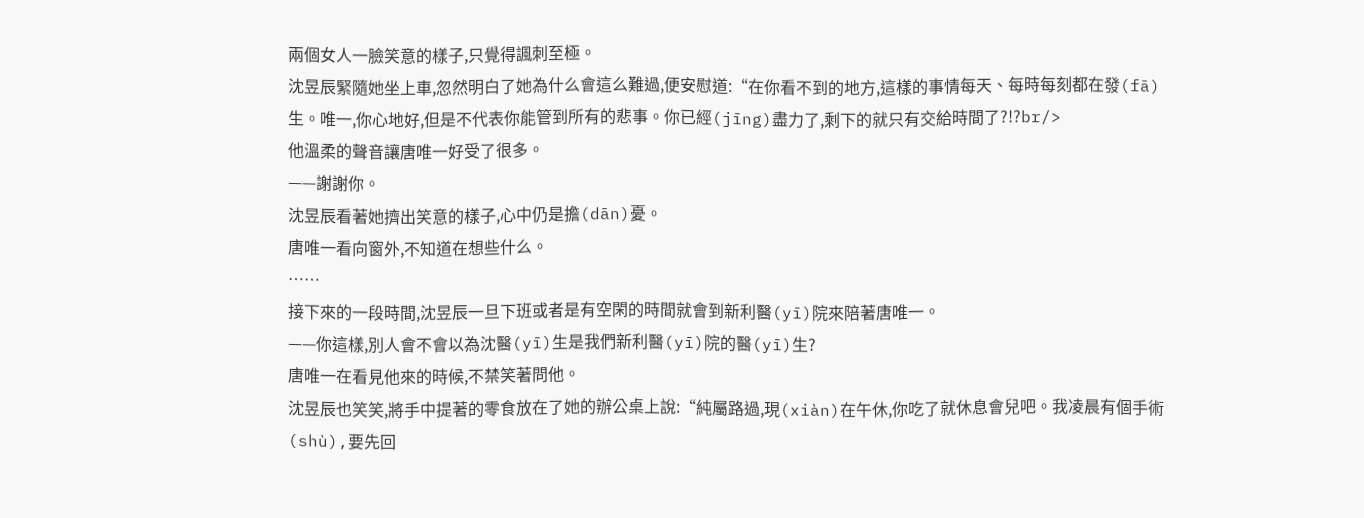兩個女人一臉笑意的樣子,只覺得諷刺至極。
沈昱辰緊隨她坐上車,忽然明白了她為什么會這么難過,便安慰道:“在你看不到的地方,這樣的事情每天、每時每刻都在發(fā)生。唯一,你心地好,但是不代表你能管到所有的悲事。你已經(jīng)盡力了,剩下的就只有交給時間了?!?br/>
他溫柔的聲音讓唐唯一好受了很多。
——謝謝你。
沈昱辰看著她擠出笑意的樣子,心中仍是擔(dān)憂。
唐唯一看向窗外,不知道在想些什么。
……
接下來的一段時間,沈昱辰一旦下班或者是有空閑的時間就會到新利醫(yī)院來陪著唐唯一。
——你這樣,別人會不會以為沈醫(yī)生是我們新利醫(yī)院的醫(yī)生?
唐唯一在看見他來的時候,不禁笑著問他。
沈昱辰也笑笑,將手中提著的零食放在了她的辦公桌上說:“純屬路過,現(xiàn)在午休,你吃了就休息會兒吧。我凌晨有個手術(shù),要先回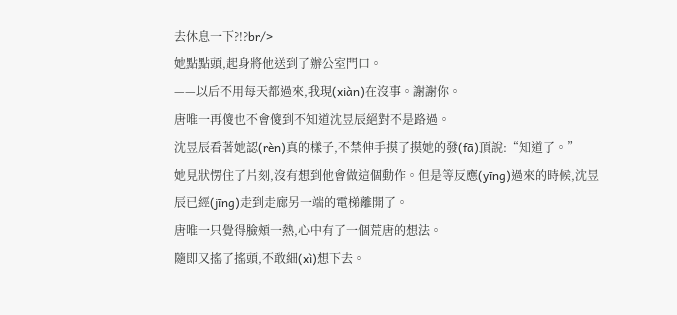去休息一下?!?br/>
她點點頭,起身將他送到了辦公室門口。
——以后不用每天都過來,我現(xiàn)在沒事。謝謝你。
唐唯一再傻也不會傻到不知道沈昱辰絕對不是路過。
沈昱辰看著她認(rèn)真的樣子,不禁伸手摸了摸她的發(fā)頂說:“知道了。”
她見狀愣住了片刻,沒有想到他會做這個動作。但是等反應(yīng)過來的時候,沈昱辰已經(jīng)走到走廊另一端的電梯離開了。
唐唯一只覺得臉頰一熱,心中有了一個荒唐的想法。
隨即又搖了搖頭,不敢細(xì)想下去。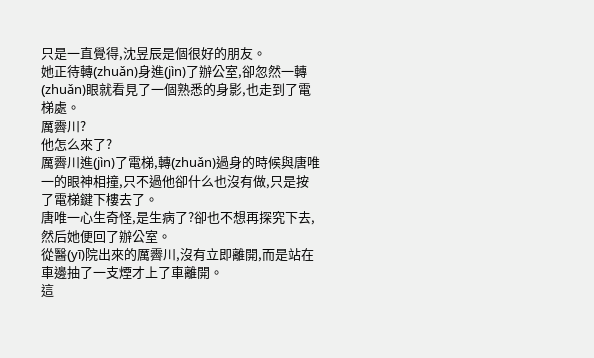只是一直覺得,沈昱辰是個很好的朋友。
她正待轉(zhuǎn)身進(jìn)了辦公室,卻忽然一轉(zhuǎn)眼就看見了一個熟悉的身影,也走到了電梯處。
厲霽川?
他怎么來了?
厲霽川進(jìn)了電梯,轉(zhuǎn)過身的時候與唐唯一的眼神相撞,只不過他卻什么也沒有做,只是按了電梯鍵下樓去了。
唐唯一心生奇怪,是生病了?卻也不想再探究下去,然后她便回了辦公室。
從醫(yī)院出來的厲霽川,沒有立即離開,而是站在車邊抽了一支煙才上了車離開。
這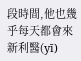段時間,他也幾乎每天都會來新利醫(yī)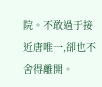院。不敢過于接近唐唯一,卻也不舍得離開。